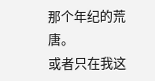那个年纪的荒唐。
或者只在我这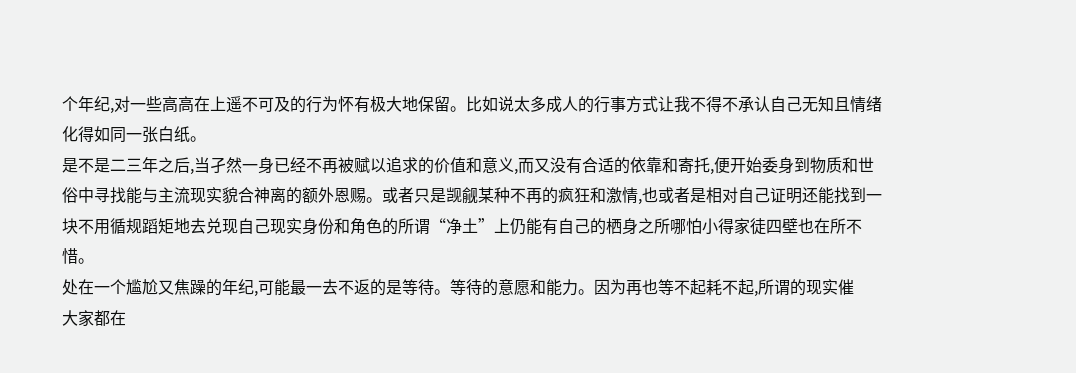个年纪,对一些高高在上遥不可及的行为怀有极大地保留。比如说太多成人的行事方式让我不得不承认自己无知且情绪化得如同一张白纸。
是不是二三年之后,当孑然一身已经不再被赋以追求的价值和意义,而又没有合适的依靠和寄托,便开始委身到物质和世俗中寻找能与主流现实貌合神离的额外恩赐。或者只是觊觎某种不再的疯狂和激情,也或者是相对自己证明还能找到一块不用循规蹈矩地去兑现自己现实身份和角色的所谓“净土”上仍能有自己的栖身之所哪怕小得家徒四壁也在所不惜。
处在一个尴尬又焦躁的年纪,可能最一去不返的是等待。等待的意愿和能力。因为再也等不起耗不起,所谓的现实催
大家都在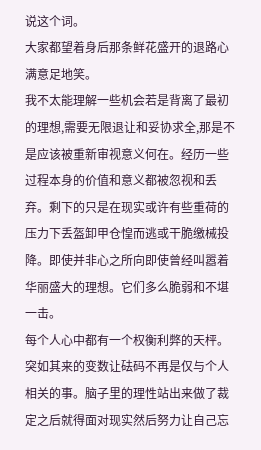说这个词。
大家都望着身后那条鲜花盛开的退路心满意足地笑。
我不太能理解一些机会若是背离了最初的理想,需要无限退让和妥协求全,那是不是应该被重新审视意义何在。经历一些过程本身的价值和意义都被忽视和丢弃。剩下的只是在现实或许有些重荷的压力下丢盔卸甲仓惶而逃或干脆缴械投降。即使并非心之所向即使曾经叫嚣着华丽盛大的理想。它们多么脆弱和不堪一击。
每个人心中都有一个权衡利弊的天枰。突如其来的变数让砝码不再是仅与个人相关的事。脑子里的理性站出来做了裁定之后就得面对现实然后努力让自己忘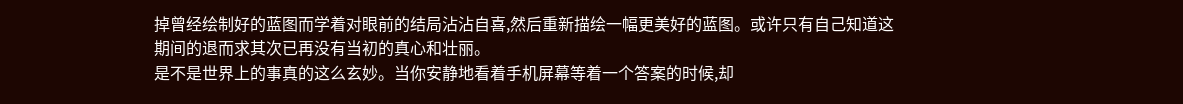掉曾经绘制好的蓝图而学着对眼前的结局沾沾自喜,然后重新描绘一幅更美好的蓝图。或许只有自己知道这期间的退而求其次已再没有当初的真心和壮丽。
是不是世界上的事真的这么玄妙。当你安静地看着手机屏幕等着一个答案的时候,却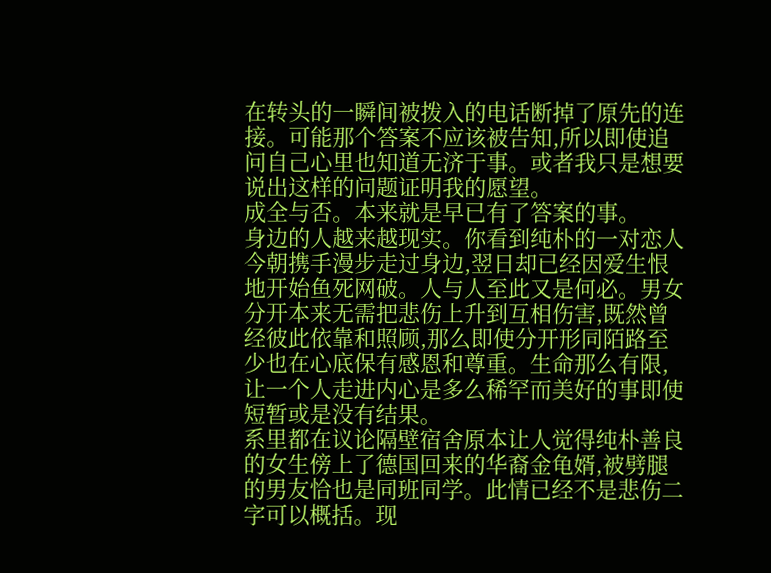在转头的一瞬间被拨入的电话断掉了原先的连接。可能那个答案不应该被告知,所以即使追问自己心里也知道无济于事。或者我只是想要说出这样的问题证明我的愿望。
成全与否。本来就是早已有了答案的事。
身边的人越来越现实。你看到纯朴的一对恋人今朝携手漫步走过身边,翌日却已经因爱生恨地开始鱼死网破。人与人至此又是何必。男女分开本来无需把悲伤上升到互相伤害,既然曾经彼此依靠和照顾,那么即使分开形同陌路至少也在心底保有感恩和尊重。生命那么有限,让一个人走进内心是多么稀罕而美好的事即使短暂或是没有结果。
系里都在议论隔壁宿舍原本让人觉得纯朴善良的女生傍上了德国回来的华裔金龟婿,被劈腿的男友恰也是同班同学。此情已经不是悲伤二字可以概括。现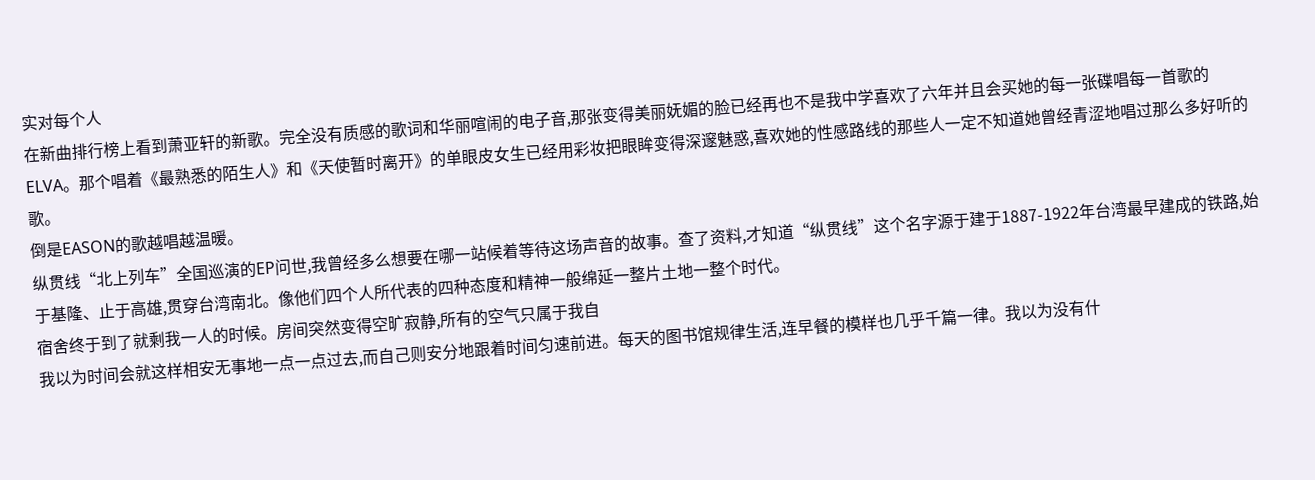实对每个人
在新曲排行榜上看到萧亚轩的新歌。完全没有质感的歌词和华丽喧闹的电子音,那张变得美丽妩媚的脸已经再也不是我中学喜欢了六年并且会买她的每一张碟唱每一首歌的ELVA。那个唱着《最熟悉的陌生人》和《天使暂时离开》的单眼皮女生已经用彩妆把眼眸变得深邃魅惑,喜欢她的性感路线的那些人一定不知道她曾经青涩地唱过那么多好听的歌。
倒是EASON的歌越唱越温暖。
纵贯线“北上列车”全国巡演的EP问世,我曾经多么想要在哪一站候着等待这场声音的故事。查了资料,才知道“纵贯线”这个名字源于建于1887-1922年台湾最早建成的铁路,始于基隆、止于高雄,贯穿台湾南北。像他们四个人所代表的四种态度和精神一般绵延一整片土地一整个时代。
宿舍终于到了就剩我一人的时候。房间突然变得空旷寂静,所有的空气只属于我自
我以为时间会就这样相安无事地一点一点过去,而自己则安分地跟着时间匀速前进。每天的图书馆规律生活,连早餐的模样也几乎千篇一律。我以为没有什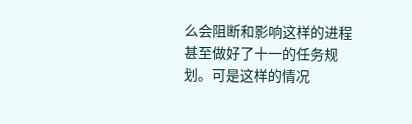么会阻断和影响这样的进程甚至做好了十一的任务规划。可是这样的情况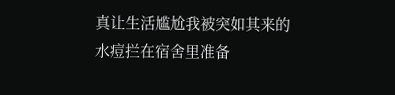真让生活尴尬我被突如其来的水痘拦在宿舍里准备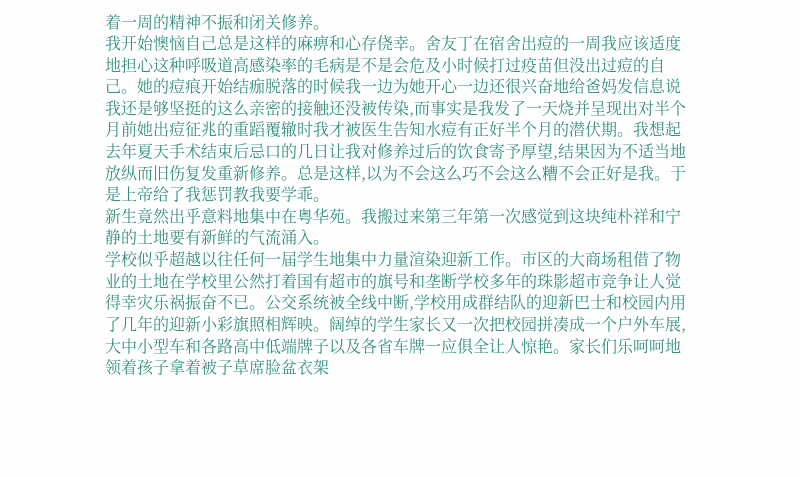着一周的精神不振和闭关修养。
我开始懊恼自己总是这样的麻痹和心存侥幸。舍友丁在宿舍出痘的一周我应该适度地担心这种呼吸道高感染率的毛病是不是会危及小时候打过疫苗但没出过痘的自己。她的痘痕开始结痂脱落的时候我一边为她开心一边还很兴奋地给爸妈发信息说我还是够坚挺的这么亲密的接触还没被传染,而事实是我发了一天烧并呈现出对半个月前她出痘征兆的重蹈覆辙时我才被医生告知水痘有正好半个月的潜伏期。我想起去年夏天手术结束后忌口的几日让我对修养过后的饮食寄予厚望,结果因为不适当地放纵而旧伤复发重新修养。总是这样,以为不会这么巧不会这么糟不会正好是我。于是上帝给了我惩罚教我要学乖。
新生竟然出乎意料地集中在粤华苑。我搬过来第三年第一次感觉到这块纯朴祥和宁静的土地要有新鲜的气流涌入。
学校似乎超越以往任何一届学生地集中力量渲染迎新工作。市区的大商场租借了物业的土地在学校里公然打着国有超市的旗号和垄断学校多年的珠影超市竞争让人觉得幸灾乐祸振奋不已。公交系统被全线中断,学校用成群结队的迎新巴士和校园内用了几年的迎新小彩旗照相辉映。阔绰的学生家长又一次把校园拼凑成一个户外车展,大中小型车和各路高中低端牌子以及各省车牌一应俱全让人惊艳。家长们乐呵呵地领着孩子拿着被子草席脸盆衣架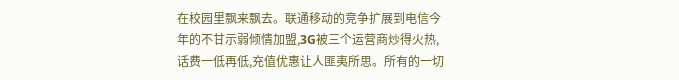在校园里飘来飘去。联通移动的竞争扩展到电信今年的不甘示弱倾情加盟,3G被三个运营商炒得火热,话费一低再低,充值优惠让人匪夷所思。所有的一切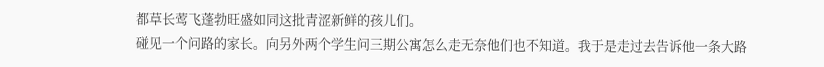都草长莺飞蓬勃旺盛如同这批青涩新鲜的孩儿们。
碰见一个问路的家长。向另外两个学生问三期公寓怎么走无奈他们也不知道。我于是走过去告诉他一条大路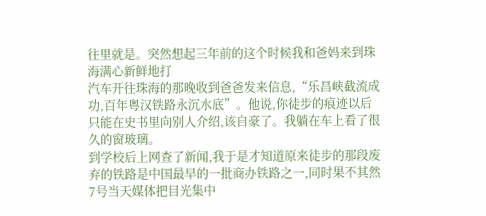往里就是。突然想起三年前的这个时候我和爸妈来到珠海满心新鲜地打
汽车开往珠海的那晚收到爸爸发来信息,“乐昌峡截流成功,百年粤汉铁路永沉水底”。他说,你徒步的痕迹以后只能在史书里向别人介绍,该自豪了。我躺在车上看了很久的窗玻璃。
到学校后上网查了新闻,我于是才知道原来徒步的那段废弃的铁路是中国最早的一批商办铁路之一,同时果不其然7号当天媒体把目光集中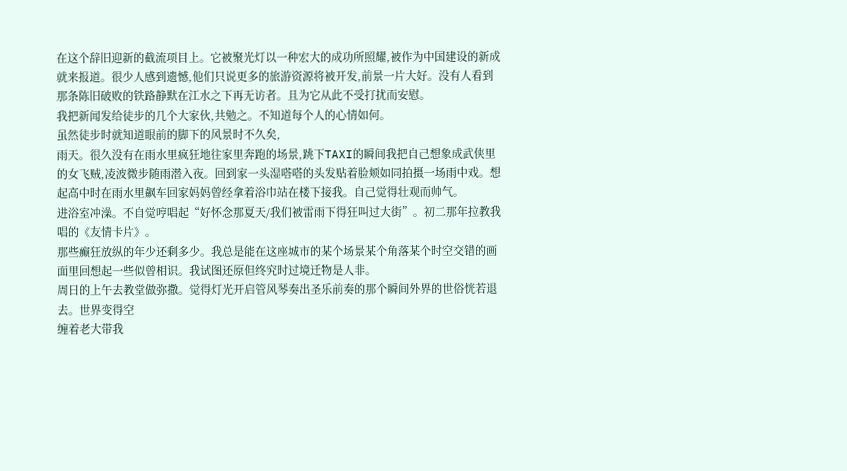在这个辞旧迎新的截流项目上。它被聚光灯以一种宏大的成功所照耀,被作为中国建设的新成就来报道。很少人感到遗憾,他们只说更多的旅游资源将被开发,前景一片大好。没有人看到那条陈旧破败的铁路静默在江水之下再无访者。且为它从此不受打扰而安慰。
我把新闻发给徒步的几个大家伙,共勉之。不知道每个人的心情如何。
虽然徒步时就知道眼前的脚下的风景时不久矣,
雨天。很久没有在雨水里疯狂地往家里奔跑的场景,跳下TAXI的瞬间我把自己想象成武侠里的女飞贼,凌波微步随雨潜入夜。回到家一头湿嗒嗒的头发贴着脸颊如同拍摄一场雨中戏。想起高中时在雨水里飙车回家妈妈曾经拿着浴巾站在楼下接我。自己觉得壮观而帅气。
进浴室冲澡。不自觉哼唱起“好怀念那夏天/我们被雷雨下得狂叫过大街”。初二那年拉教我唱的《友情卡片》。
那些癫狂放纵的年少还剩多少。我总是能在这座城市的某个场景某个角落某个时空交错的画面里回想起一些似曾相识。我试图还原但终究时过境迁物是人非。
周日的上午去教堂做弥撒。觉得灯光开启管风琴奏出圣乐前奏的那个瞬间外界的世俗恍若退去。世界变得空
缠着老大带我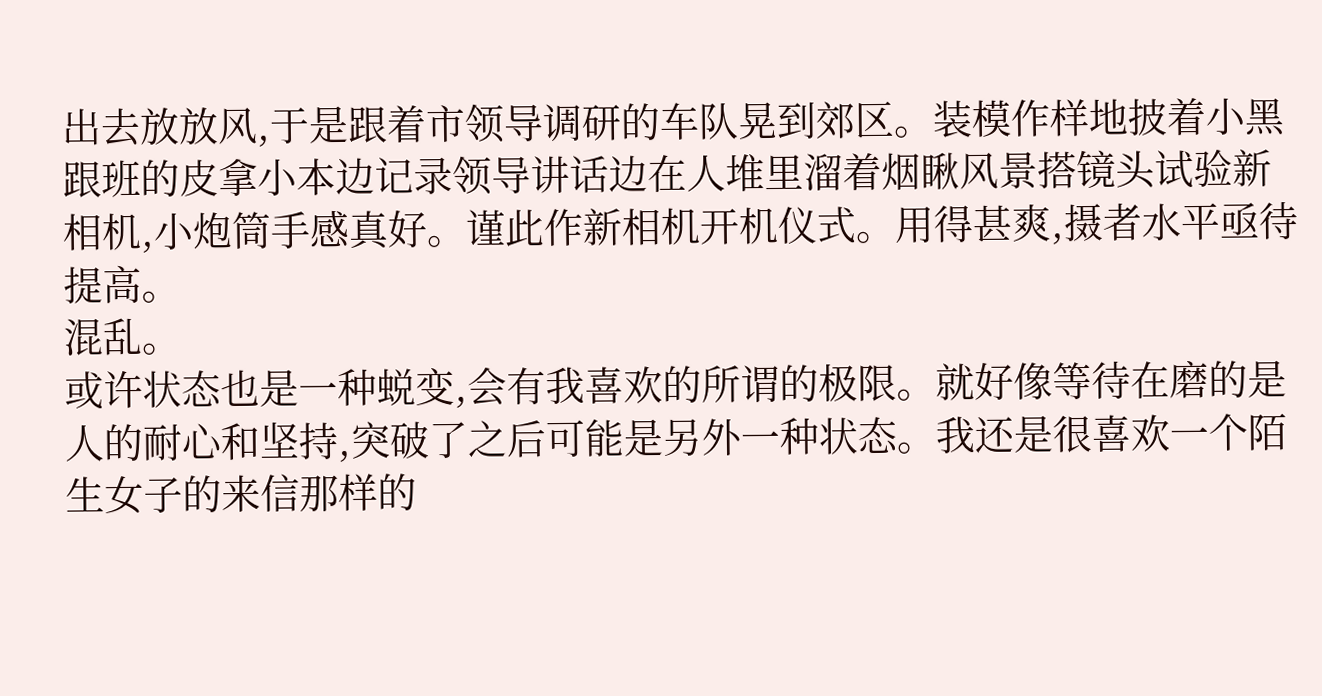出去放放风,于是跟着市领导调研的车队晃到郊区。装模作样地披着小黑跟班的皮拿小本边记录领导讲话边在人堆里溜着烟瞅风景搭镜头试验新相机,小炮筒手感真好。谨此作新相机开机仪式。用得甚爽,摄者水平亟待提高。
混乱。
或许状态也是一种蜕变,会有我喜欢的所谓的极限。就好像等待在磨的是人的耐心和坚持,突破了之后可能是另外一种状态。我还是很喜欢一个陌生女子的来信那样的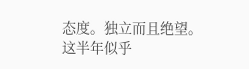态度。独立而且绝望。
这半年似乎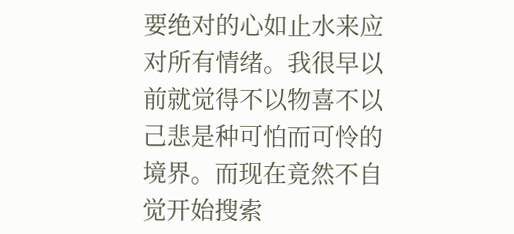要绝对的心如止水来应对所有情绪。我很早以前就觉得不以物喜不以己悲是种可怕而可怜的境界。而现在竟然不自觉开始搜索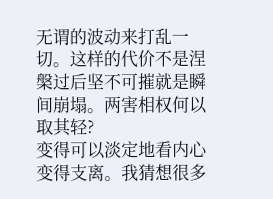无谓的波动来打乱一切。这样的代价不是涅槃过后坚不可摧就是瞬间崩塌。两害相权何以取其轻?
变得可以淡定地看内心变得支离。我猜想很多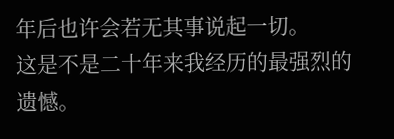年后也许会若无其事说起一切。
这是不是二十年来我经历的最强烈的遗憾。